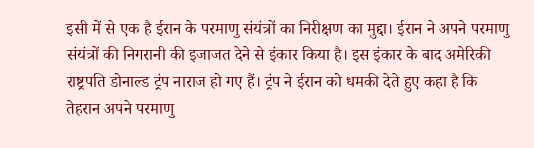इसी में से एक है ईरान के परमाणु संयंत्रों का निरीक्षण का मुद्दा। ईरान ने अपने परमाणु संयंत्रों की निगरानी की इजाजत देने से इंकार किया है। इस इंकार के बाद अमेरिकी राष्ट्रपति डोनाल्ड ट्रंप नाराज हो गए हैं। ट्रंप ने ईरान को धमकी देते हुए कहा है कि तेहरान अपने परमाणु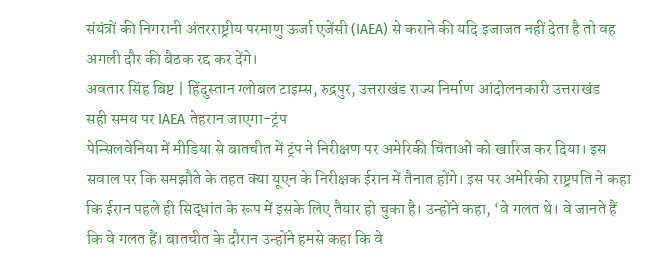संयंत्रों की निगरानी अंतरराष्ट्रीय परमाणु ऊर्जा एजेंसी (IAEA) से कराने की यदि इजाजत नहीं देता है तो वह अगली दौर की बैठक रद्द कर देंगे।
अवतार सिंह बिष्ट | हिंदुस्तान ग्लोबल टाइम्स, रुद्रपुर, उत्तराखंड राज्य निर्माण आंदोलनकारी उत्तराखंड
सही समय पर IAEA तेहरान जाएगा-ट्रंप
पेन्सिलवेनिया में मीडिया से बातचीत में ट्रंप ने निरीक्षण पर अमेरिकी चिंताओं को खारिज कर दिया। इस सवाल पर कि समझौते के तहत क्या यूएन के निरीक्षक ईरान में तैनात होंगे। इस पर अमेरिकी राष्ट्रपति ने कहा कि ईरान पहले ही सिद्धांत के रूप में इसके लिए तैयार हो चुका है। उन्होंने कहा, ‘वे गलत थे। वे जानते हैं कि वे गलत हैं। बातचीत के दौरान उन्होंने हमसे कहा कि वे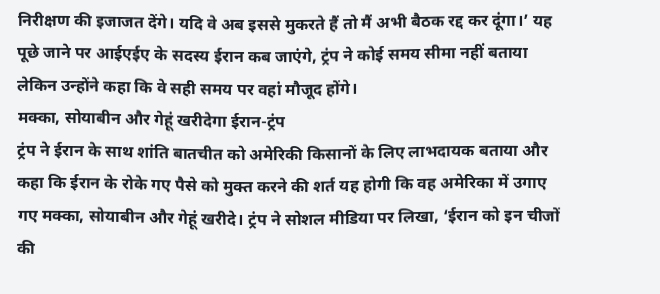निरीक्षण की इजाजत देंगे। यदि वे अब इससे मुकरते हैं तो मैं अभी बैठक रद्द कर दूंगा।’ यह पूछे जाने पर आईएईए के सदस्य ईरान कब जाएंगे, ट्रंप ने कोई समय सीमा नहीं बताया लेकिन उन्होंने कहा कि वे सही समय पर वहां मौजूद होंगे।
मक्का, सोयाबीन और गेहूं खरीदेगा ईरान-ट्रंप
ट्रंप ने ईरान के साथ शांति बातचीत को अमेरिकी किसानों के लिए लाभदायक बताया और कहा कि ईरान के रोके गए पैसे को मुक्त करने की शर्त यह होगी कि वह अमेरिका में उगाए गए मक्का, सोयाबीन और गेहूं खरीदे। ट्रंप ने सोशल मीडिया पर लिखा, ‘ईरान को इन चीजों की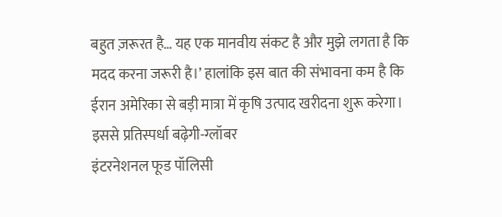बहुत ज़रूरत है… यह एक मानवीय संकट है और मुझे लगता है कि मदद करना जरूरी है।’ हालांकि इस बात की संभावना कम है कि ईरान अमेरिका से बड़ी मात्रा में कृषि उत्पाद खरीदना शुरू करेगा।
इससे प्रतिस्पर्धा बढ़ेगी-ग्लॉबर
इंटरनेशनल फूड पॉलिसी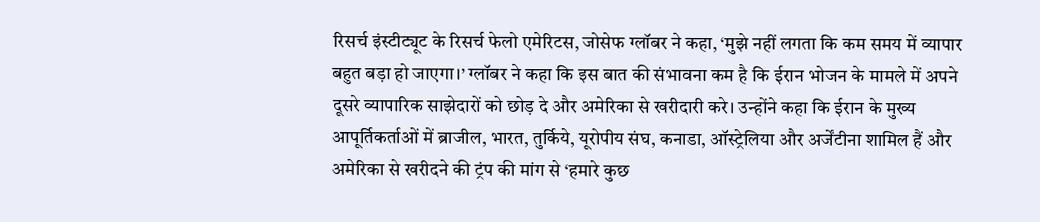रिसर्च इंस्टीट्यूट के रिसर्च फेलो एमेरिटस, जोसेफ ग्लॉबर ने कहा, ‘मुझे नहीं लगता कि कम समय में व्यापार बहुत बड़ा हो जाएगा।’ ग्लॉबर ने कहा कि इस बात की संभावना कम है कि ईरान भोजन के मामले में अपने दूसरे व्यापारिक साझेदारों को छोड़ दे और अमेरिका से खरीदारी करे। उन्होंने कहा कि ईरान के मुख्य आपूर्तिकर्ताओं में ब्राजील, भारत, तुर्किये, यूरोपीय संघ, कनाडा, ऑस्ट्रेलिया और अर्जेंटीना शामिल हैं और अमेरिका से खरीदने की ट्रंप की मांग से ‘हमारे कुछ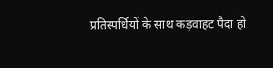प्रतिस्पर्धियों के साथ कड़वाहट पैदा हो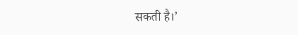सकती है।’